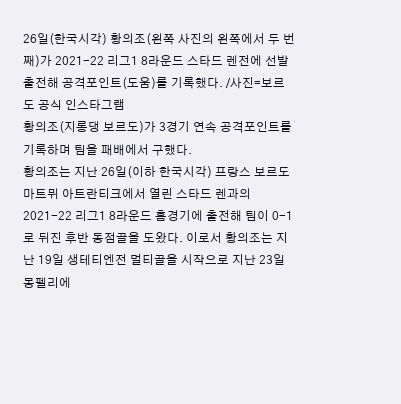26일(한국시각) 황의조(왼쪽 사진의 왼쪽에서 두 번째)가 2021-22 리그1 8라운드 스타드 렌전에 선발 출전해 공격포인트(도움)를 기록했다. /사진=보르도 공식 인스타그램
황의조(지롱댕 보르도)가 3경기 연속 공격포인트를 기록하며 팀을 패배에서 구했다.
황의조는 지난 26일(이하 한국시각) 프랑스 보르도 마트뮈 아트란티크에서 열린 스타드 렌과의 2021-22 리그1 8라운드 홈경기에 출전해 팀이 0-1로 뒤진 후반 동점골을 도왔다. 이로서 황의조는 지난 19일 생테티엔전 멀티골을 시작으로 지난 23일 몽펠리에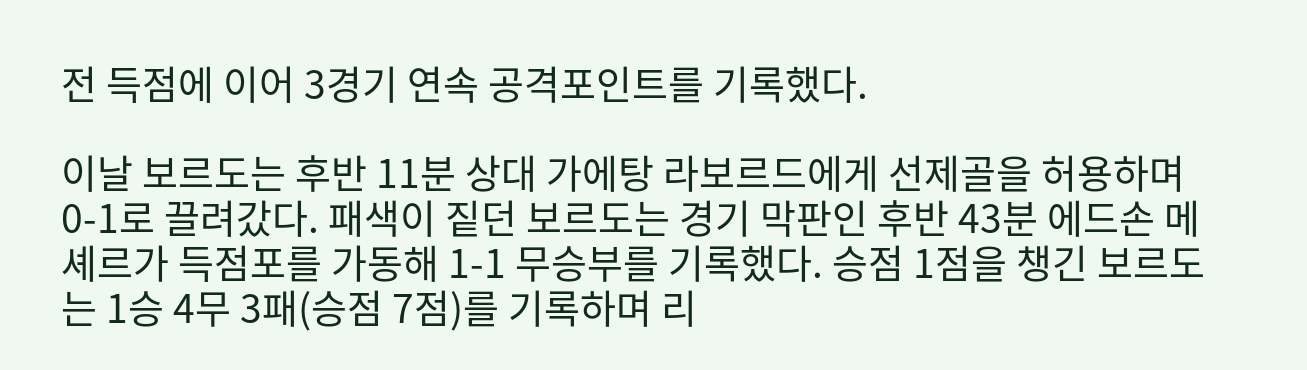전 득점에 이어 3경기 연속 공격포인트를 기록했다.

이날 보르도는 후반 11분 상대 가에탕 라보르드에게 선제골을 허용하며 0-1로 끌려갔다. 패색이 짙던 보르도는 경기 막판인 후반 43분 에드손 메셰르가 득점포를 가동해 1-1 무승부를 기록했다. 승점 1점을 챙긴 보르도는 1승 4무 3패(승점 7점)를 기록하며 리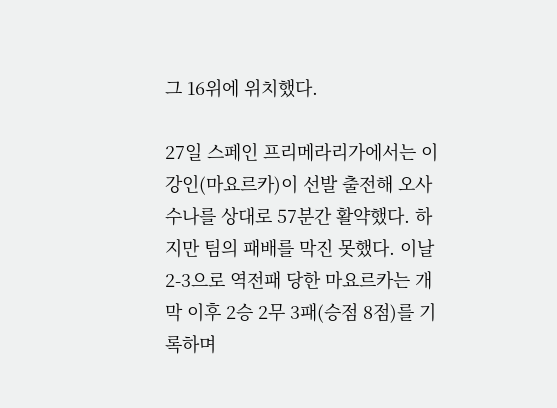그 16위에 위치했다.

27일 스페인 프리메라리가에서는 이강인(마요르카)이 선발 출전해 오사수나를 상대로 57분간 활약했다. 하지만 팀의 패배를 막진 못했다. 이날 2-3으로 역전패 당한 마요르카는 개막 이후 2승 2무 3패(승점 8점)를 기록하며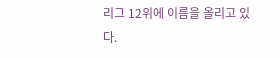리그 12위에 이름을 올리고 있다.